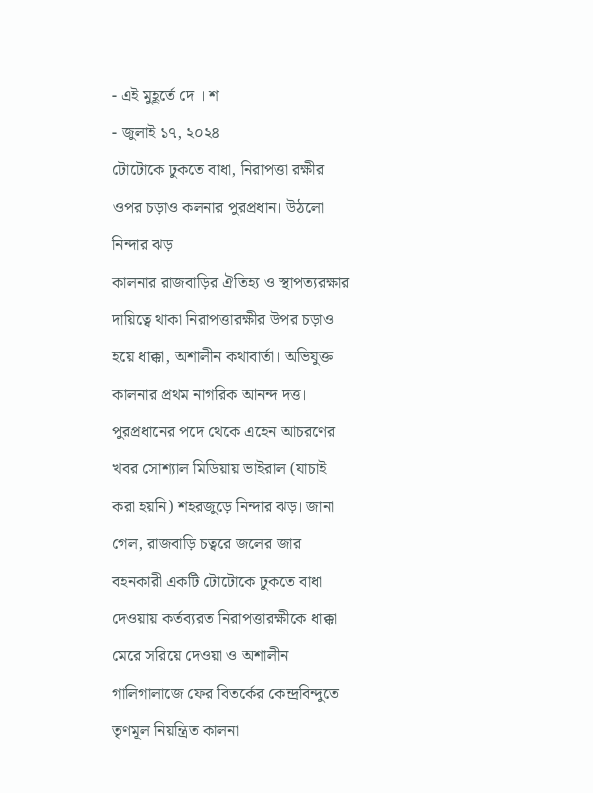- এই মুহূর্তে দে । শ
- জুলাই ১৭, ২০২৪
টোটোকে ঢুকতে বাধা, নিরাপত্তা রক্ষীর ওপর চড়াও কলনার পুরপ্রধান। উঠলো নিন্দার ঝড়
কালনার রাজবাড়ির ঐতিহ্য ও স্থাপত্যরক্ষার দায়িত্বে থাকা নিরাপত্তারক্ষীর উপর চড়াও হয়ে ধাক্কা, অশালীন কথাবার্তা। অভিযুক্ত কালনার প্রথম নাগরিক আনন্দ দত্ত। পুরপ্রধানের পদে থেকে এহেন আচরণের খবর সোশ্যাল মিডিয়ায় ভাইরাল (যাচাই করা হয়নি) শহরজুড়ে নিন্দার ঝড়। জানা গেল, রাজবাড়ি চত্বরে জলের জার বহনকারী একটি টোটোকে ঢুকতে বাধা দেওয়ায় কর্তব্যরত নিরাপত্তারক্ষীকে ধাক্কা মেরে সরিয়ে দেওয়া ও অশালীন গালিগালাজে ফের বিতর্কের কেন্দ্রবিন্দুতে তৃণমূল নিয়ন্ত্রিত কালনা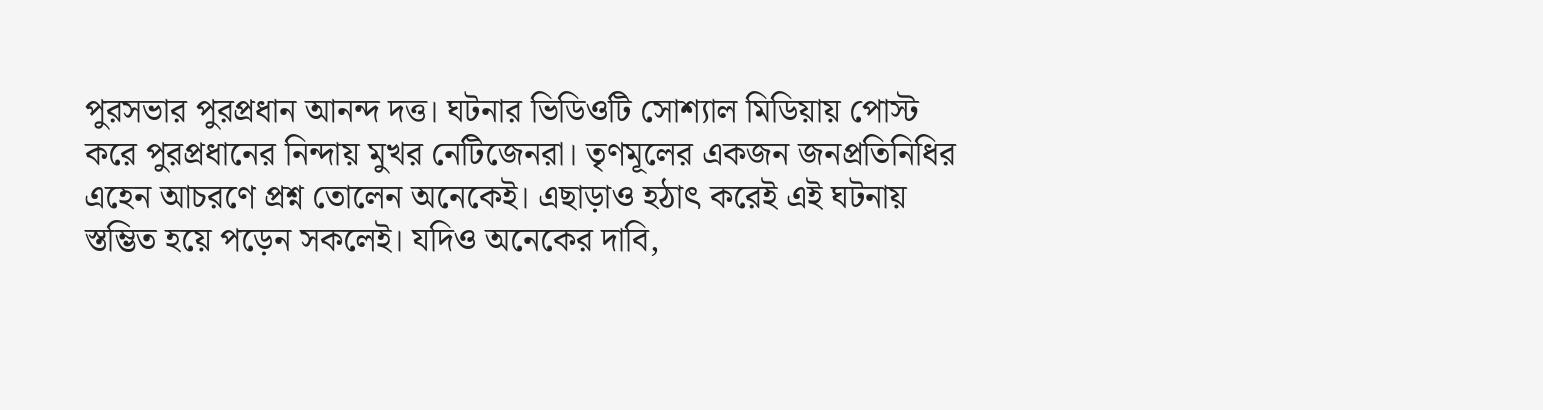পুরসভার পুরপ্রধান আনন্দ দত্ত। ঘটনার ভিডিওটি সোশ্যাল মিডিয়ায় পোস্ট করে পুরপ্রধানের নিন্দায় মুখর নেটিজেনরা। তৃণমূলের একজন জনপ্রতিনিধির এহেন আচরণে প্রশ্ন তোলেন অনেকেই। এছাড়াও হঠাৎ করেই এই ঘটনায় স্তম্ভিত হয়ে পড়েন সকলেই। যদিও অনেকের দাবি,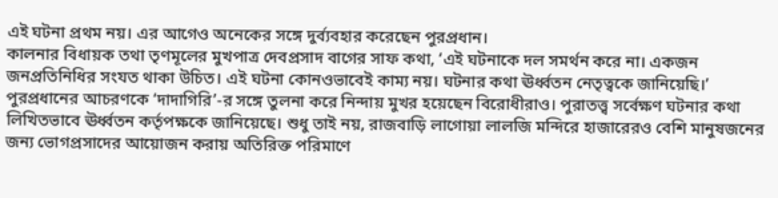এই ঘটনা প্রথম নয়। এর আগেও অনেকের সঙ্গে দুর্ব্যবহার করেছেন পুরপ্রধান।
কালনার বিধায়ক তথা তৃণমূলের মুখপাত্র দেবপ্রসাদ বাগের সাফ কথা, ‘এই ঘটনাকে দল সমর্থন করে না। একজন জনপ্রতিনিধির সংযত থাকা উচিত। এই ঘটনা কোনওভাবেই কাম্য নয়। ঘটনার কথা ঊর্ধ্বতন নেতৃত্বকে জানিয়েছি।’ পুরপ্রধানের আচরণকে ‘দাদাগিরি’-র সঙ্গে তুলনা করে নিন্দায় মুখর হয়েছেন বিরোধীরাও। পুরাতত্ত্ব সর্বেক্ষণ ঘটনার কথা লিখিতভাবে ঊর্ধ্বতন কর্তৃপক্ষকে জানিয়েছে। শুধু তাই নয়, রাজবাড়ি লাগোয়া লালজি মন্দিরে হাজারেরও বেশি মানুষজনের জন্য ভোগপ্রসাদের আয়োজন করায় অতিরিক্ত পরিমাণে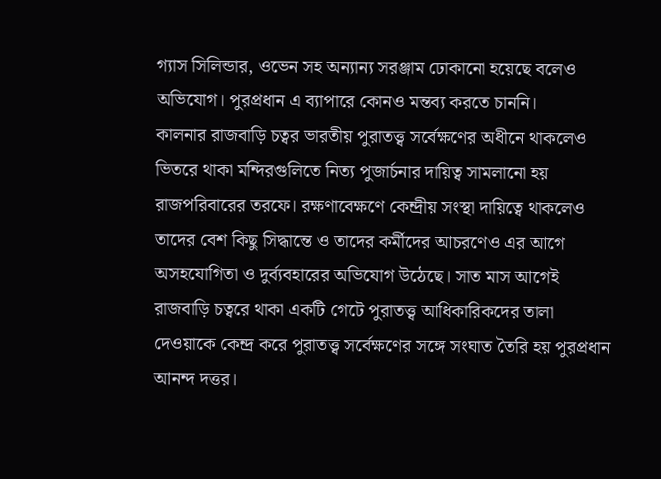গ্যাস সিলিন্ডার, ওভেন সহ অন্যান্য সরঞ্জাম ঢোকানো হয়েছে বলেও অভিযোগ। পুরপ্রধান এ ব্যাপারে কোনও মন্তব্য করতে চাননি।
কালনার রাজবাড়ি চত্বর ভারতীয় পুরাতত্ত্ব সর্বেক্ষণের অধীনে থাকলেও ভিতরে থাকা মন্দিরগুলিতে নিত্য পুজার্চনার দায়িত্ব সামলানো হয় রাজপরিবারের তরফে। রক্ষণাবেক্ষণে কেন্দ্রীয় সংস্থা দায়িত্বে থাকলেও তাদের বেশ কিছু সিদ্ধান্তে ও তাদের কর্মীদের আচরণেও এর আগে অসহযোগিতা ও দুর্ব্যবহারের অভিযোগ উঠেছে। সাত মাস আগেই রাজবাড়ি চত্বরে থাকা একটি গেটে পুরাতত্ত্ব আধিকারিকদের তালা দেওয়াকে কেন্দ্র করে পুরাতত্ত্ব সর্বেক্ষণের সঙ্গে সংঘাত তৈরি হয় পুরপ্রধান আনন্দ দত্তর।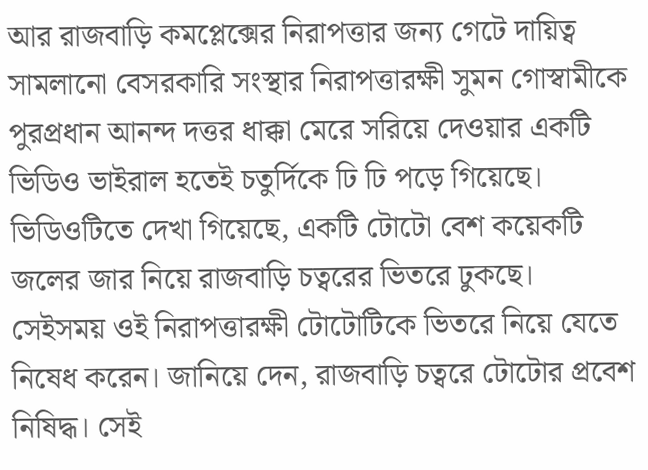আর রাজবাড়ি কমপ্লেক্সের নিরাপত্তার জন্য গেটে দায়িত্ব সামলানো বেসরকারি সংস্থার নিরাপত্তারক্ষী সুমন গোস্বামীকে পুরপ্রধান আনন্দ দত্তর ধাক্কা মেরে সরিয়ে দেওয়ার একটি ভিডিও ভাইরাল হতেই চতুর্দিকে ঢি ঢি পড়ে গিয়েছে। ভিডিওটিতে দেখা গিয়েছে, একটি টোটো বেশ কয়েকটি জলের জার নিয়ে রাজবাড়ি চত্বরের ভিতরে ঢুকছে। সেইসময় ওই নিরাপত্তারক্ষী টোটোটিকে ভিতরে নিয়ে যেতে নিষেধ করেন। জানিয়ে দেন, রাজবাড়ি চত্বরে টোটোর প্রবেশ নিষিদ্ধ। সেই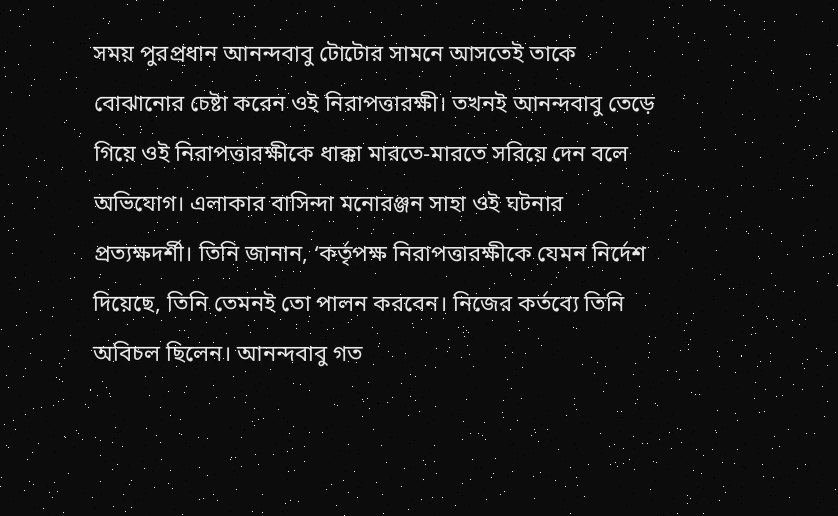সময় পুরপ্রধান আনন্দবাবু টোটোর সামনে আসতেই তাকে বোঝানোর চেষ্টা করেন ওই নিরাপত্তারক্ষী। তখনই আনন্দবাবু তেড়ে গিয়ে ওই নিরাপত্তারক্ষীকে ধাক্কা মারতে-মারতে সরিয়ে দেন বলে অভিযোগ। এলাকার বাসিন্দা মনোরঞ্জন সাহা ওই ঘটনার প্রত্যক্ষদর্শী। তিনি জানান, ‘কর্তৃপক্ষ নিরাপত্তারক্ষীকে যেমন নির্দেশ দিয়েছে, তিনি তেমনই তো পালন করবেন। নিজের কর্তব্যে তিনি অবিচল ছিলেন। আনন্দবাবু গত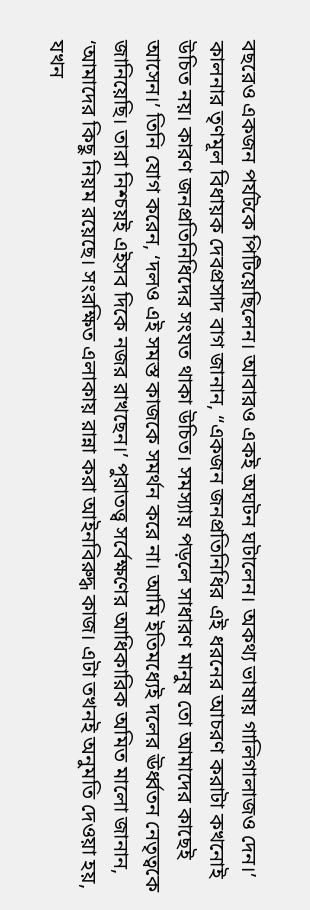বছরেও একজন পর্যটকে পিটিয়েছিলেন। আবারও একই অঘটন ঘটালেন। অকথ্য ভাষায় গালিগালাজও দেন।’ কালনার তৃণমূল বিধায়ক দেবপ্রসাদ বাগ জানান, “একজন জনপ্রতিনিধির এই ধরনের আচরণ করাটা কখনোই উচিত নয়। কারণ জনপ্রতিনিধিদের সংযত থাকা উচিত। সমস্যায় পড়লে সাধারণ মানুষ তো আমাদের কাছেই আসেন।’ তিনি যোগ করেন, ‘দলও এই সমস্ত কাজকে সমর্থন করে না। আমি ইতিমধ্যেই দলের ঊর্ধ্বতন নেতৃত্বকে জানিয়েছি। তারা নিশ্চয়ই এইসব দিকে নজর রাখছেন।’ পুরাতত্ত্ব সর্বেক্ষণের আধিকারিক অমিত মালো জানান, ‘আমাদের কিছু নিয়ম রয়েছে। সংরক্ষিত এলাকায় রান্না করা আইনবিরুদ্ধ কাজ। এটা তখনই অনুমতি দেওয়া হয়, যখন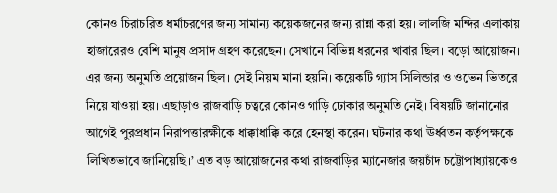কোনও চিরাচরিত ধর্মাচরণের জন্য সামান্য কয়েকজনের জন্য রান্না করা হয়। লালজি মন্দির এলাকায় হাজারেরও বেশি মানুষ প্রসাদ গ্রহণ করেছেন। সেখানে বিভিন্ন ধরনের খাবার ছিল। বড়ো আয়োজন। এর জন্য অনুমতি প্রয়োজন ছিল। সেই নিয়ম মানা হয়নি। কয়েকটি গ্যাস সিলিন্ডার ও ওভেন ভিতরে নিয়ে যাওয়া হয়। এছাড়াও রাজবাড়ি চত্বরে কোনও গাড়ি ঢোকার অনুমতি নেই। বিষয়টি জানানোর আগেই পুরপ্রধান নিরাপত্তারক্ষীকে ধাক্কাধাক্কি করে হেনস্থা করেন। ঘটনার কথা ঊর্ধ্বতন কর্তৃপক্ষকে লিখিতভাবে জানিয়েছি।’ এত বড় আয়োজনের কথা রাজবাড়ির ম্যানেজার জয়চাঁদ চট্টোপাধ্যায়কেও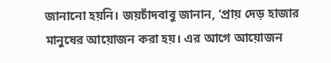জানানো হয়নি। জয়চাঁদবাবু জানান, ‘প্রায় দেড় হাজার মানুষের আয়োজন করা হয়। এর আগে আয়োজন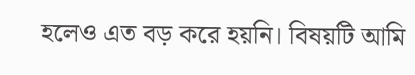হলেও এত বড় করে হয়নি। বিষয়টি আমি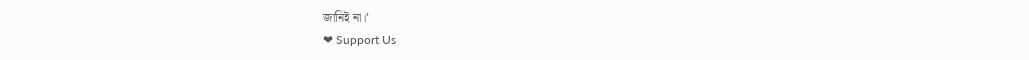জানিই না।’
❤ Support Us